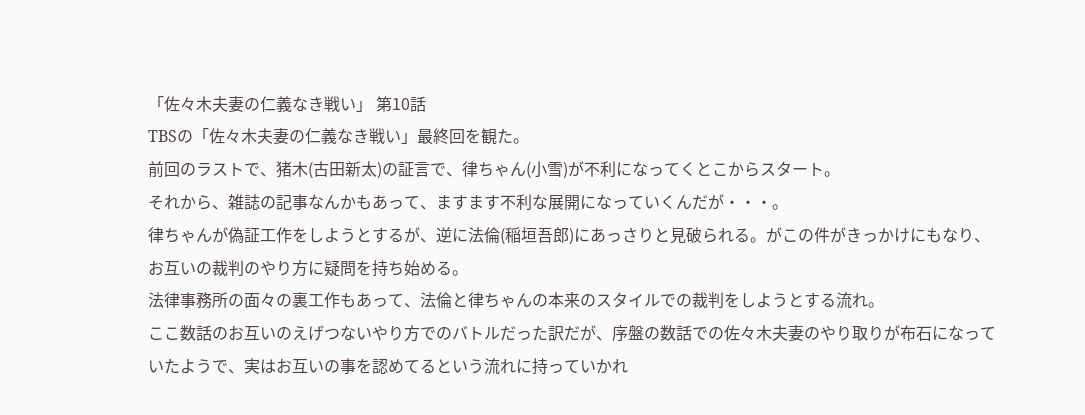「佐々木夫妻の仁義なき戦い」 第10話
TBSの「佐々木夫妻の仁義なき戦い」最終回を観た。
前回のラストで、猪木(古田新太)の証言で、律ちゃん(小雪)が不利になってくとこからスタート。
それから、雑誌の記事なんかもあって、ますます不利な展開になっていくんだが・・・。
律ちゃんが偽証工作をしようとするが、逆に法倫(稲垣吾郎)にあっさりと見破られる。がこの件がきっかけにもなり、お互いの裁判のやり方に疑問を持ち始める。
法律事務所の面々の裏工作もあって、法倫と律ちゃんの本来のスタイルでの裁判をしようとする流れ。
ここ数話のお互いのえげつないやり方でのバトルだった訳だが、序盤の数話での佐々木夫妻のやり取りが布石になっていたようで、実はお互いの事を認めてるという流れに持っていかれ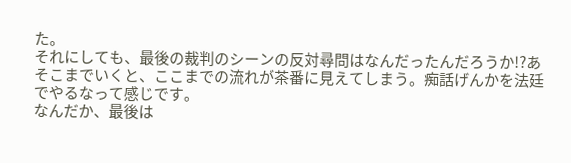た。
それにしても、最後の裁判のシーンの反対尋問はなんだったんだろうか!?あそこまでいくと、ここまでの流れが茶番に見えてしまう。痴話げんかを法廷でやるなって感じです。
なんだか、最後は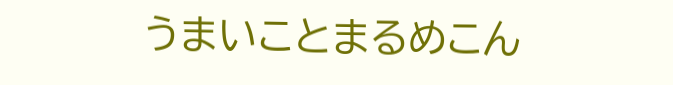うまいことまるめこん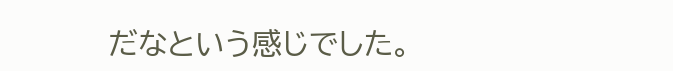だなという感じでした。